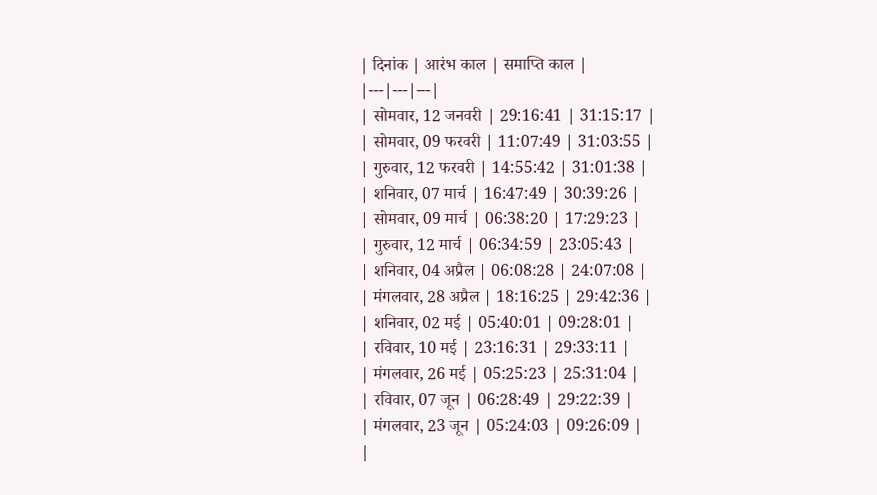| दिनांक | आरंभ काल | समाप्ति काल |
|---|---|---|
| सोमवार, 12 जनवरी | 29:16:41 | 31:15:17 |
| सोमवार, 09 फरवरी | 11:07:49 | 31:03:55 |
| गुरुवार, 12 फरवरी | 14:55:42 | 31:01:38 |
| शनिवार, 07 मार्च | 16:47:49 | 30:39:26 |
| सोमवार, 09 मार्च | 06:38:20 | 17:29:23 |
| गुरुवार, 12 मार्च | 06:34:59 | 23:05:43 |
| शनिवार, 04 अप्रैल | 06:08:28 | 24:07:08 |
| मंगलवार, 28 अप्रैल | 18:16:25 | 29:42:36 |
| शनिवार, 02 मई | 05:40:01 | 09:28:01 |
| रविवार, 10 मई | 23:16:31 | 29:33:11 |
| मंगलवार, 26 मई | 05:25:23 | 25:31:04 |
| रविवार, 07 जून | 06:28:49 | 29:22:39 |
| मंगलवार, 23 जून | 05:24:03 | 09:26:09 |
|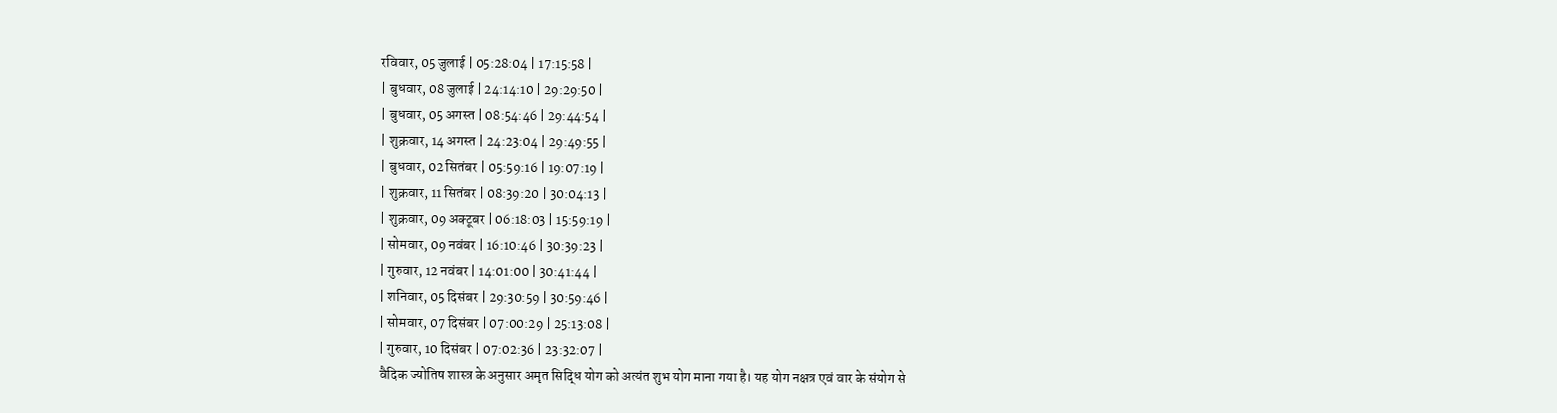रविवार, 05 जुलाई | 05:28:04 | 17:15:58 |
| बुधवार, 08 जुलाई | 24:14:10 | 29:29:50 |
| बुधवार, 05 अगस्त | 08:54:46 | 29:44:54 |
| शुक्रवार, 14 अगस्त | 24:23:04 | 29:49:55 |
| बुधवार, 02 सितंबर | 05:59:16 | 19:07:19 |
| शुक्रवार, 11 सितंबर | 08:39:20 | 30:04:13 |
| शुक्रवार, 09 अक्टूबर | 06:18:03 | 15:59:19 |
| सोमवार, 09 नवंबर | 16:10:46 | 30:39:23 |
| गुरुवार, 12 नवंबर | 14:01:00 | 30:41:44 |
| शनिवार, 05 दिसंबर | 29:30:59 | 30:59:46 |
| सोमवार, 07 दिसंबर | 07:00:29 | 25:13:08 |
| गुरुवार, 10 दिसंबर | 07:02:36 | 23:32:07 |
वैदिक ज्योतिष शास्त्र के अनुसार अमृत सिद्धि योग को अत्यंत शुभ योग माना गया है। यह योग नक्षत्र एवं वार के संयोग से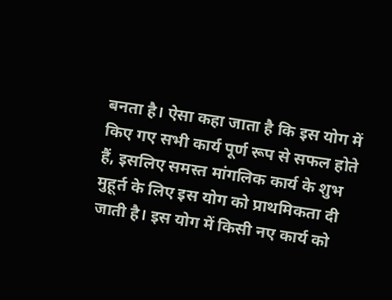बनता है। ऐसा कहा जाता है कि इस योग में किए गए सभी कार्य पूर्ण रूप से सफल होते हैं, इसलिए समस्त मांगलिक कार्य के शुभ मुहूर्त के लिए इस योग को प्राथमिकता दी जाती है। इस योग में किसी नए कार्य को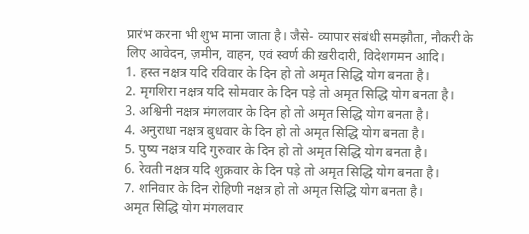प्रारंभ करना भी शुभ माना जाता है। जैसे- व्यापार संबंधी समझौता, नौकरी के लिए आवेदन, ज़मीन, वाहन, एवं स्वर्ण की ख़रीदारी, विदेशगमन आदि।
1. हस्त नक्षत्र यदि रविवार के दिन हो तो अमृत सिद्धि योग बनता है।
2. मृगशिरा नक्षत्र यदि सोमवार के दिन पड़े तो अमृत सिद्धि योग बनता है।
3. अश्विनी नक्षत्र मंगलवार के दिन हो तो अमृत सिद्धि योग बनता है।
4. अनुराधा नक्षत्र बुधवार के दिन हो तो अमृत सिद्धि योग बनता है।
5. पुष्य नक्षत्र यदि गुरुवार के दिन हो तो अमृत सिद्धि योग बनता है।
6. रेवती नक्षत्र यदि शुक्रवार के दिन पड़े तो अमृत सिद्धि योग बनता है।
7. शनिवार के दिन रोहिणी नक्षत्र हो तो अमृत सिद्धि योग बनता है।
अमृत सिद्धि योग मंगलवार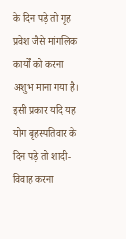के दिन पड़े तो गृह प्रवेश जैसे मांगलिक कार्यों को करना अशुभ माना गया है। इसी प्रकार यदि यह योग बृहस्पतिवार के दिन पड़े तो शादी-विवाह करना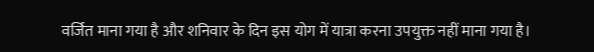वर्जित माना गया है और शनिवार के दिन इस योग में यात्रा करना उपयुक्त नहीं माना गया है।